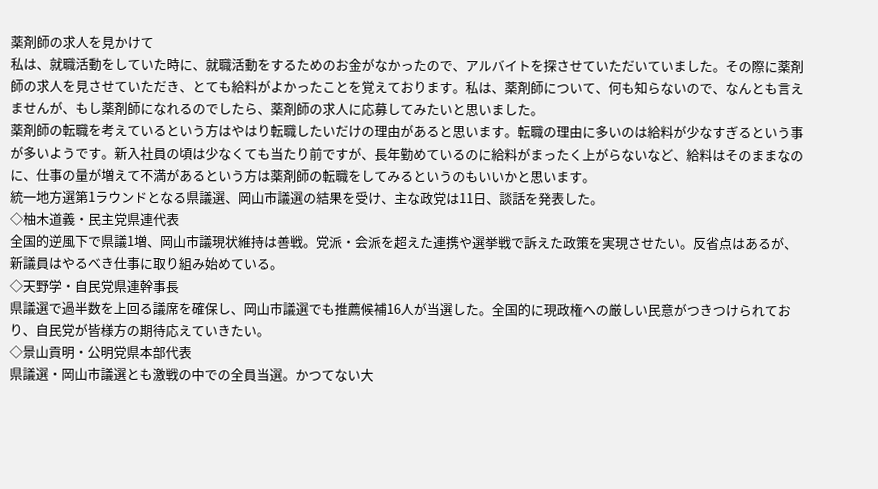薬剤師の求人を見かけて
私は、就職活動をしていた時に、就職活動をするためのお金がなかったので、アルバイトを探させていただいていました。その際に薬剤師の求人を見させていただき、とても給料がよかったことを覚えております。私は、薬剤師について、何も知らないので、なんとも言えませんが、もし薬剤師になれるのでしたら、薬剤師の求人に応募してみたいと思いました。
薬剤師の転職を考えているという方はやはり転職したいだけの理由があると思います。転職の理由に多いのは給料が少なすぎるという事が多いようです。新入社員の頃は少なくても当たり前ですが、長年勤めているのに給料がまったく上がらないなど、給料はそのままなのに、仕事の量が増えて不満があるという方は薬剤師の転職をしてみるというのもいいかと思います。
統一地方選第1ラウンドとなる県議選、岡山市議選の結果を受け、主な政党は11日、談話を発表した。
◇柚木道義・民主党県連代表
全国的逆風下で県議1増、岡山市議現状維持は善戦。党派・会派を超えた連携や選挙戦で訴えた政策を実現させたい。反省点はあるが、新議員はやるべき仕事に取り組み始めている。
◇天野学・自民党県連幹事長
県議選で過半数を上回る議席を確保し、岡山市議選でも推薦候補16人が当選した。全国的に現政権への厳しい民意がつきつけられており、自民党が皆様方の期待応えていきたい。
◇景山貢明・公明党県本部代表
県議選・岡山市議選とも激戦の中での全員当選。かつてない大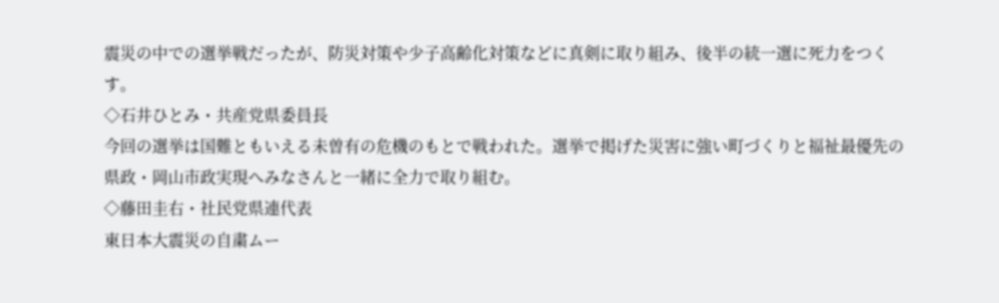震災の中での選挙戦だったが、防災対策や少子高齢化対策などに真剣に取り組み、後半の統一選に死力をつくす。
◇石井ひとみ・共産党県委員長
今回の選挙は国難ともいえる未曽有の危機のもとで戦われた。選挙で掲げた災害に強い町づくりと福祉最優先の県政・岡山市政実現へみなさんと一緒に全力で取り組む。
◇藤田圭右・社民党県連代表
東日本大震災の自粛ムー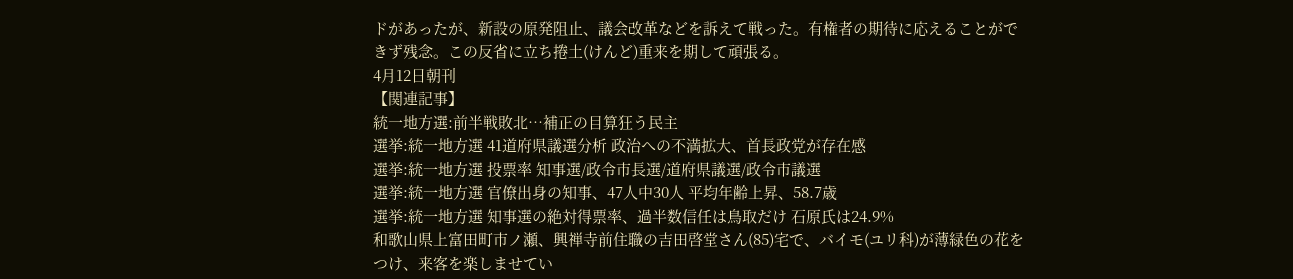ドがあったが、新設の原発阻止、議会改革などを訴えて戦った。有権者の期待に応えることができず残念。この反省に立ち捲土(けんど)重来を期して頑張る。
4月12日朝刊
【関連記事】
統一地方選:前半戦敗北…補正の目算狂う民主
選挙:統一地方選 41道府県議選分析 政治への不満拡大、首長政党が存在感
選挙:統一地方選 投票率 知事選/政令市長選/道府県議選/政令市議選
選挙:統一地方選 官僚出身の知事、47人中30人 平均年齢上昇、58.7歳
選挙:統一地方選 知事選の絶対得票率、過半数信任は鳥取だけ 石原氏は24.9%
和歌山県上富田町市ノ瀬、興禅寺前住職の吉田啓堂さん(85)宅で、バイモ(ユリ科)が薄緑色の花をつけ、来客を楽しませてい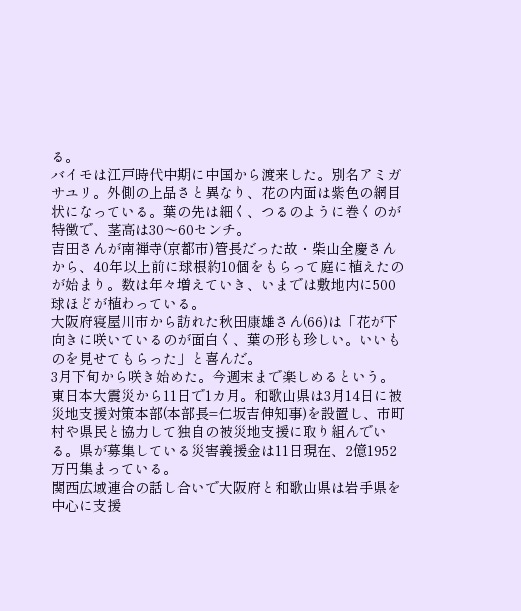る。
バイモは江戸時代中期に中国から渡来した。別名アミガサユリ。外側の上品さと異なり、花の内面は紫色の網目状になっている。葉の先は細く、つるのように巻くのが特徴で、茎高は30〜60センチ。
吉田さんが南禅寺(京都市)管長だった故・柴山全慶さんから、40年以上前に球根約10個をもらって庭に植えたのが始まり。数は年々増えていき、いまでは敷地内に500球ほどが植わっている。
大阪府寝屋川市から訪れた秋田康雄さん(66)は「花が下向きに咲いているのが面白く、葉の形も珍しい。いいものを見せてもらった」と喜んだ。
3月下旬から咲き始めた。今週末まで楽しめるという。
東日本大震災から11日で1カ月。和歌山県は3月14日に被災地支援対策本部(本部長=仁坂吉伸知事)を設置し、市町村や県民と協力して独自の被災地支援に取り組んでいる。県が募集している災害義援金は11日現在、2億1952万円集まっている。
関西広域連合の話し合いで大阪府と和歌山県は岩手県を中心に支援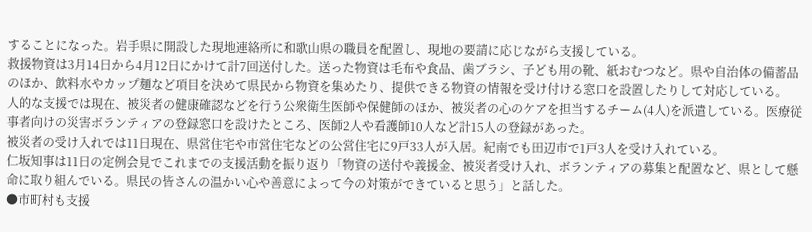することになった。岩手県に開設した現地連絡所に和歌山県の職員を配置し、現地の要請に応じながら支援している。
救援物資は3月14日から4月12日にかけて計7回送付した。送った物資は毛布や食品、歯ブラシ、子ども用の靴、紙おむつなど。県や自治体の備蓄品のほか、飲料水やカップ麺など項目を決めて県民から物資を集めたり、提供できる物資の情報を受け付ける窓口を設置したりして対応している。
人的な支援では現在、被災者の健康確認などを行う公衆衛生医師や保健師のほか、被災者の心のケアを担当するチーム(4人)を派遣している。医療従事者向けの災害ボランティアの登録窓口を設けたところ、医師2人や看護師10人など計15人の登録があった。
被災者の受け入れでは11日現在、県営住宅や市営住宅などの公営住宅に9戸33人が入居。紀南でも田辺市で1戸3人を受け入れている。
仁坂知事は11日の定例会見でこれまでの支援活動を振り返り「物資の送付や義援金、被災者受け入れ、ボランティアの募集と配置など、県として懸命に取り組んでいる。県民の皆さんの温かい心や善意によって今の対策ができていると思う」と話した。
●市町村も支援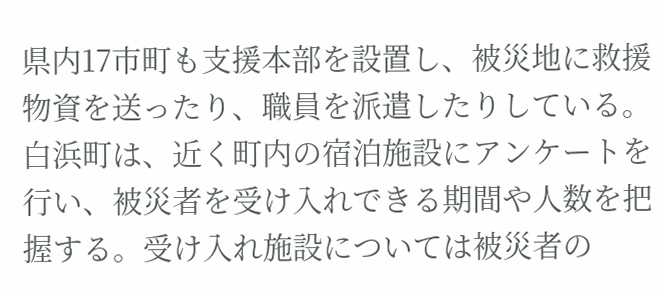県内17市町も支援本部を設置し、被災地に救援物資を送ったり、職員を派遣したりしている。
白浜町は、近く町内の宿泊施設にアンケートを行い、被災者を受け入れできる期間や人数を把握する。受け入れ施設については被災者の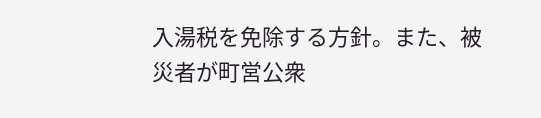入湯税を免除する方針。また、被災者が町営公衆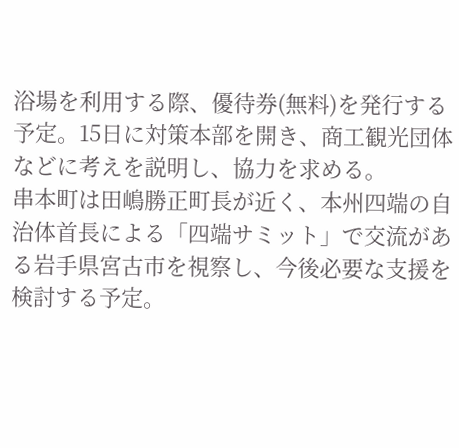浴場を利用する際、優待券(無料)を発行する予定。15日に対策本部を開き、商工観光団体などに考えを説明し、協力を求める。
串本町は田嶋勝正町長が近く、本州四端の自治体首長による「四端サミット」で交流がある岩手県宮古市を視察し、今後必要な支援を検討する予定。